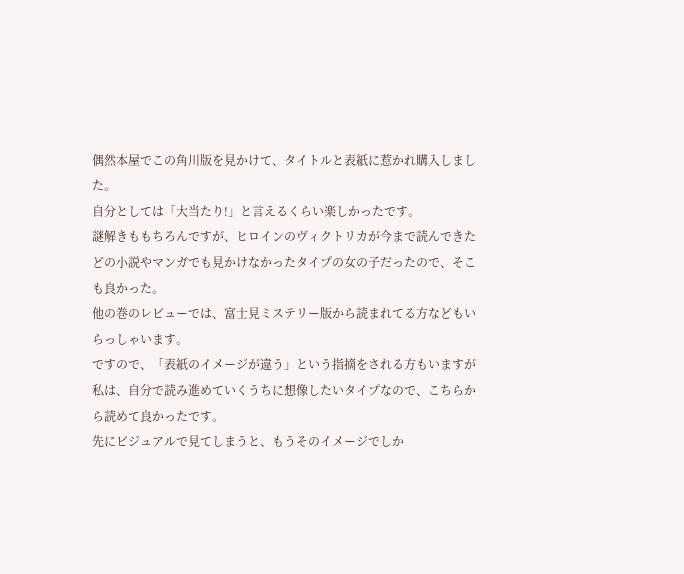偶然本屋でこの角川版を見かけて、タイトルと表紙に惹かれ購入しました。
自分としては「大当たり!」と言えるくらい楽しかったです。
謎解きももちろんですが、ヒロインのヴィクトリカが今まで読んできた
どの小説やマンガでも見かけなかったタイプの女の子だったので、そこも良かった。
他の巻のレビューでは、富士見ミステリー版から読まれてる方などもいらっしゃいます。
ですので、「表紙のイメージが違う」という指摘をされる方もいますが
私は、自分で読み進めていくうちに想像したいタイプなので、こちらから読めて良かったです。
先にビジュアルで見てしまうと、もうそのイメージでしか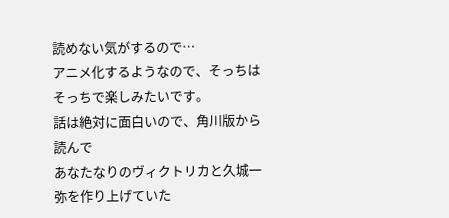読めない気がするので…
アニメ化するようなので、そっちはそっちで楽しみたいです。
話は絶対に面白いので、角川版から読んで
あなたなりのヴィクトリカと久城一弥を作り上げていた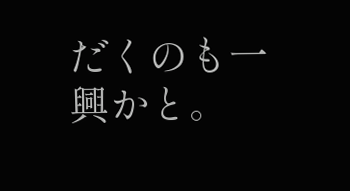だくのも一興かと。